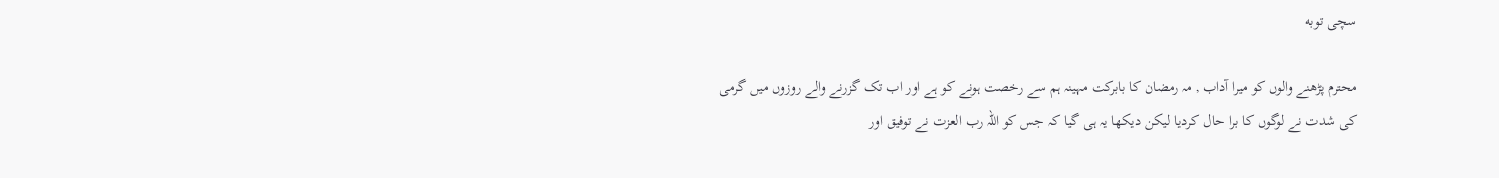سچی توبه

محترم پڑھنے والوں کو میرا آداب , مہ رمضان کا بابرکت مہینہ ہم سے رخصت ہونے کو ہے اور اب تک گزرنے والے روزوں میں گرمی کی شدت نے لوگوں کا برا حال کردیا لیکن دیکھا یہ ہی گیا کہ جس کو اللہ رب العزت نے توفیق اور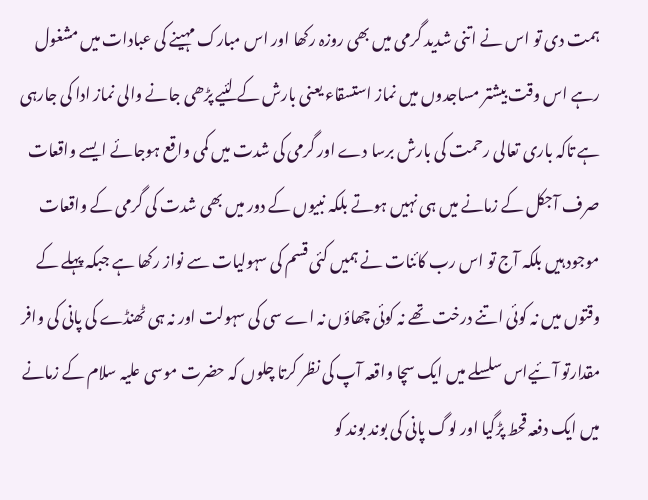ہمت دی تو اس نے اتنی شدید گرمی میں بھی روزہ رکھا اور اس مبارک مہینے کی عبادات میں مشغول رہے اس وقت بیشتر مساجدوں میں نماز استسقاء یعنی بارش کے لئیے پڑھی جانے والی نماز ادا کی جارہی ہے تاکہ باری تعالی رحمت کی بارش برسا دے اور گرمی کی شدت میں کمی واقع ہوجائے ایسے واقعات صرف آجکل کے زمانے میں ہی نہیں ہوتے بلکہ نبیوں کے دور میں بھی شدت کی گرمی کے واقعات موجود ہیں بلکہ آج تو اس رب کائنات نے ہمیں کئی قسم کی سہولیات سے نواز رکھا ہے جبکہ پہلے کے وقتوں میں نہ کوئی اتنے درخت تھے نہ کوئی چھاؤں نہ اے سی کی سہولت اور نہ ہی ٹھنڈے کی پانی کی وافر مقدارتو آئیےاس سلسلے میں ایک سچا واقعہ آپ کی نظر کرتا چلوں کہ حضرت موسی علیہ سلام کے زمانے میں ایک دفعہ قحط پڑگیا اور لوگ پانی کی بوند بوند کو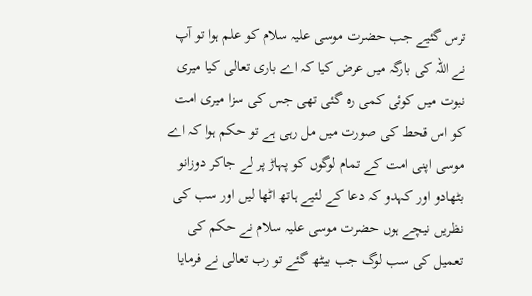ترس گئیے جب حضرت موسی علیہ سلام کو علم ہوا تو آپ نے اللہ کی بارگہ میں عرض کیا کہ اے باری تعالی کیا میری نبوت میں کوئی کمی رہ گئی تھی جس کی سزا میری امت کو اس قحط کی صورت میں مل رہی ہے تو حکم ہوا کہ اے موسی اپنی امت کے تمام لوگوں کو پہاڑ پر لے جاکر دوزانو بٹھادو اور کہدو کہ دعا کے لئیے ہاتھ اٹھا لیں اور سب کی نظریں نیچے ہوں حضرت موسی علیہ سلام نے حکم کی تعمیل کی سب لوگ جب بیٹھ گئے تو رب تعالی نے فرمایا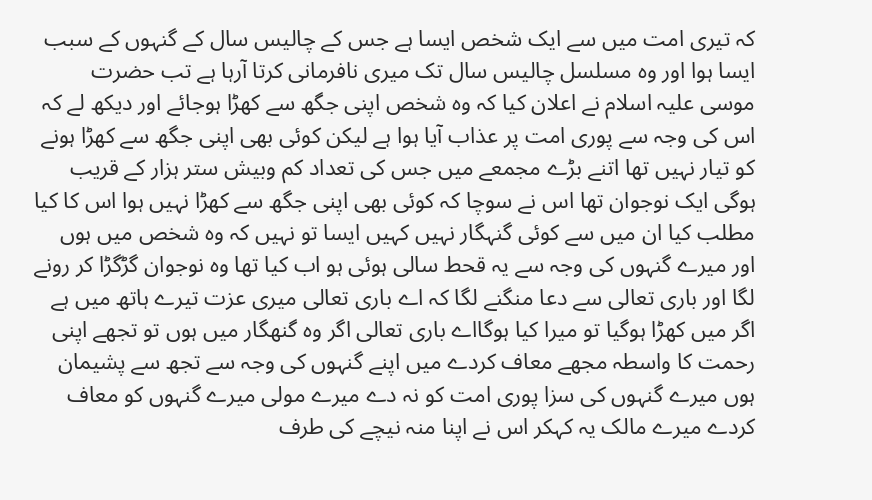کہ تیری امت میں سے ایک شخص ایسا ہے جس کے چالیس سال کے گنہوں کے سبب ایسا ہوا اور وہ مسلسل چالیس سال تک میری نافرمانی کرتا آرہا ہے تب حضرت موسی علیہ اسلام نے اعلان کیا کہ وہ شخص اپنی جگھ سے کھڑا ہوجائے اور دیکھ لے کہ اس کی وجہ سے پوری امت پر عذاب آیا ہوا ہے لیکن کوئی بھی اپنی جگھ سے کھڑا ہونے کو تیار نہیں تھا اتنے بڑے مجمعے میں جس کی تعداد کم وبیش ستر ہزار کے قریب ہوگی ایک نوجوان تھا اس نے سوچا کہ کوئی بھی اپنی جگھ سے کھڑا نہیں ہوا اس کا کیا مطلب کیا ان میں سے کوئی گنہگار نہیں کہیں ایسا تو نہیں کہ وہ شخص میں ہوں اور میرے گنہوں کی وجہ سے یہ قحط سالی ہوئی ہو اب کیا تھا وہ نوجوان گڑگڑا کر رونے لگا اور باری تعالی سے دعا منگنے لگا کہ اے باری تعالی میری عزت تیرے ہاتھ میں ہے اگر میں کھڑا ہوگیا تو میرا کیا ہوگااے باری تعالی اگر وہ گنھگار میں ہوں تو تجھے اپنی رحمت کا واسطہ مجھے معاف کردے میں اپنے گنہوں کی وجہ سے تجھ سے پشیمان ہوں میرے گنہوں کی سزا پوری امت کو نہ دے میرے مولی میرے گنہوں کو معاف کردے میرے مالک یہ کہکر اس نے اپنا منہ نیچے کی طرف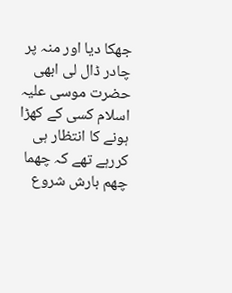جھکا دیا اور منہ پر چادر ڈال لی ابھی حضرت موسی علیہ اسلام کسی کے کھڑا ہونے کا انتظار ہی کررہے تھے کہ چھما چھم بارش شروع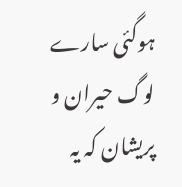ہوگئی سارے لوگ حیران و پریشان کہ یہ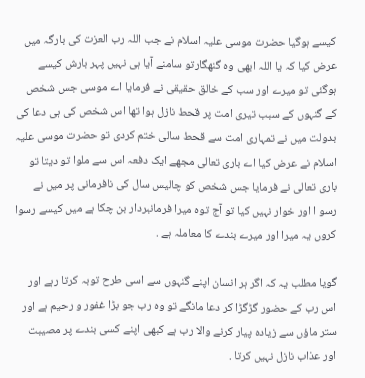کیسے ہوگیا حضرت موسی علیہ اسلام نے جب اللہ رب العزت کی بارگہ میں عرض کیا کہ یا اللہ ابھی وہ گنھگارتو سامنے آیا ہی نہیں پہر بارش کیسے ہوگئی تو میرے اور سب کے خالق حقیقی نے فرمایا اے موسی جس شخص کے گنہوں کے سبب تیری امت پر قحط نازل ہوا تھا اس شخص کی ہی دعا کی بدولت میں نے تمہاری امت سے قحط سالی ختم کردی تو حضرت موسی علیہ اسلام نے عرض کیا اے باری تعالی مجھے ایک دفعہ اس سے ملوا تو دیتا تو باری تعالی نے فرمایا جس شخص کو چالیس سال کی نافرمانی پر میں نے رسو ا اور خوار نہیں کیا تو آج توہ میرا فرمانبردار بن چکا ہے میں کیسے رسوا کروں یہ میرا اور میرے بندے کا معاملہ ہے .

گویا مطلب یہ کہ اگر ہر انسان اپنے گنہوں سے اسی طرح توبہ کرتا رہے اور اس رب کے حضور گڑگڑا کر دعا مانگے تو وہ رب جو بڑا غفور و رحیم ہے اور ستر ماؤں سے زیادہ پیار کرنے والا رب ہے کبھی اپنے کسی بندے پر مصیبت اور عذاب نازل نہیں کرتا .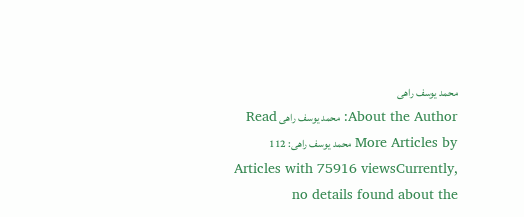محمد یوسف راهی
About the Author: محمد یوسف راهی Read More Articles by محمد یوسف راهی: 112 Articles with 75916 viewsCurrently, no details found about the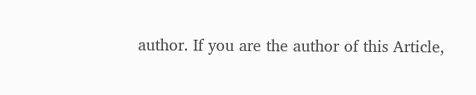author. If you are the author of this Article,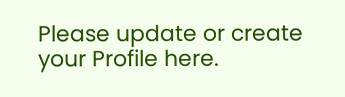Please update or create your Profile here.